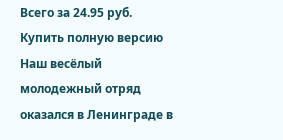Всего за 24.95 руб. Купить полную версию
Наш весёлый молодежный отряд оказался в Ленинграде в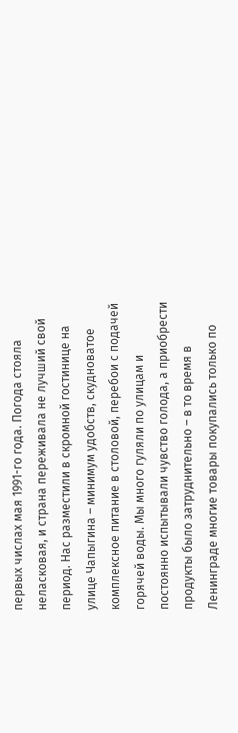первых числах мая 1991-го года. Погода стояла неласковая, и страна переживала не лучший свой период. Нас разместили в скромной гостинице на улице Чапыгина – минимум удобств, скудноватое комплексное питание в столовой, перебои с подачей горячей воды. Мы много гуляли по улицам и постоянно испытывали чувство голода, а приобрести продукты было затруднительно – в то время в Ленинграде многие товары покупались только по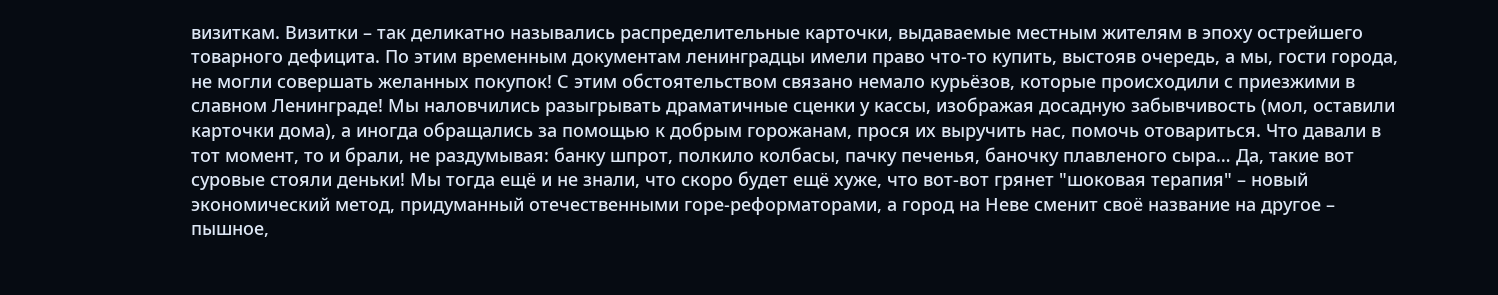визиткам. Визитки – так деликатно назывались распределительные карточки, выдаваемые местным жителям в эпоху острейшего товарного дефицита. По этим временным документам ленинградцы имели право что-то купить, выстояв очередь, а мы, гости города, не могли совершать желанных покупок! С этим обстоятельством связано немало курьёзов, которые происходили с приезжими в славном Ленинграде! Мы наловчились разыгрывать драматичные сценки у кассы, изображая досадную забывчивость (мол, оставили карточки дома), а иногда обращались за помощью к добрым горожанам, прося их выручить нас, помочь отовариться. Что давали в тот момент, то и брали, не раздумывая: банку шпрот, полкило колбасы, пачку печенья, баночку плавленого сыра… Да, такие вот суровые стояли деньки! Мы тогда ещё и не знали, что скоро будет ещё хуже, что вот-вот грянет "шоковая терапия" – новый экономический метод, придуманный отечественными горе-реформаторами, а город на Неве сменит своё название на другое – пышное,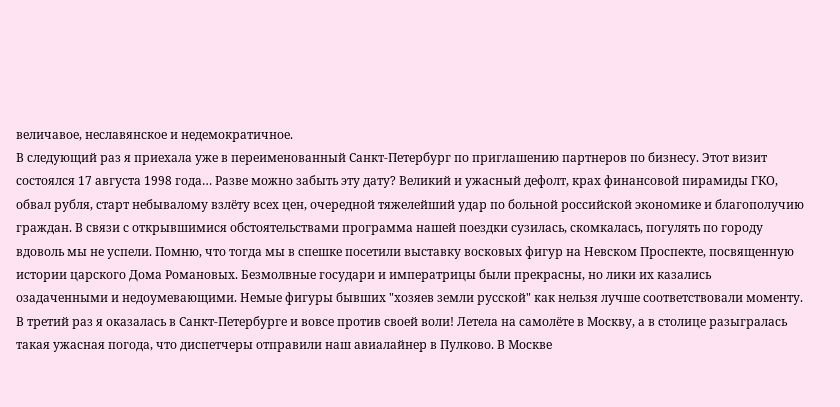величавое, неславянское и недемократичное.
В следующий раз я приехала уже в переименованный Санкт-Петербург по приглашению партнеров по бизнесу. Этот визит состоялся 17 августа 1998 года… Разве можно забыть эту дату? Великий и ужасный дефолт, крах финансовой пирамиды ГКО, обвал рубля, старт небывалому взлёту всех цен, очередной тяжелейший удар по больной российской экономике и благополучию граждан. В связи с открывшимися обстоятельствами программа нашей поездки сузилась, скомкалась, погулять по городу вдоволь мы не успели. Помню, что тогда мы в спешке посетили выставку восковых фигур на Невском Проспекте, посвященную истории царского Дома Романовых. Безмолвные государи и императрицы были прекрасны, но лики их казались озадаченными и недоумевающими. Немые фигуры бывших "хозяев земли русской" как нельзя лучше соответствовали моменту.
В третий раз я оказалась в Санкт-Петербурге и вовсе против своей воли! Летела на самолёте в Москву, а в столице разыгралась такая ужасная погода, что диспетчеры отправили наш авиалайнер в Пулково. В Москве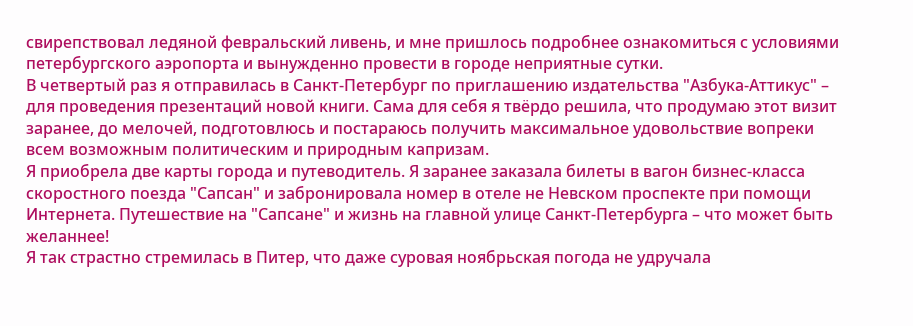свирепствовал ледяной февральский ливень, и мне пришлось подробнее ознакомиться с условиями петербургского аэропорта и вынужденно провести в городе неприятные сутки.
В четвертый раз я отправилась в Санкт-Петербург по приглашению издательства "Азбука-Аттикус" – для проведения презентаций новой книги. Сама для себя я твёрдо решила, что продумаю этот визит заранее, до мелочей, подготовлюсь и постараюсь получить максимальное удовольствие вопреки всем возможным политическим и природным капризам.
Я приобрела две карты города и путеводитель. Я заранее заказала билеты в вагон бизнес-класса скоростного поезда "Сапсан" и забронировала номер в отеле не Невском проспекте при помощи Интернета. Путешествие на "Сапсане" и жизнь на главной улице Санкт-Петербурга – что может быть желаннее!
Я так страстно стремилась в Питер, что даже суровая ноябрьская погода не удручала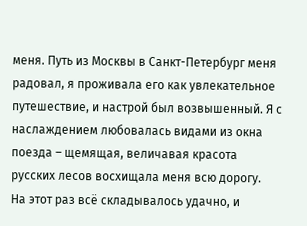меня. Путь из Москвы в Санкт-Петербург меня радовал, я проживала его как увлекательное путешествие, и настрой был возвышенный. Я с наслаждением любовалась видами из окна поезда – щемящая, величавая красота русских лесов восхищала меня всю дорогу.
На этот раз всё складывалось удачно, и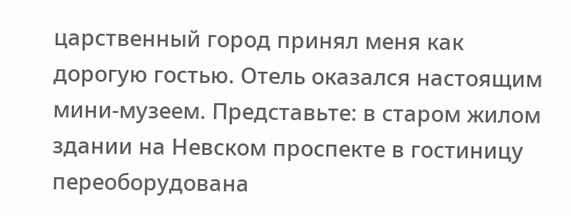царственный город принял меня как дорогую гостью. Отель оказался настоящим мини-музеем. Представьте: в старом жилом здании на Невском проспекте в гостиницу переоборудована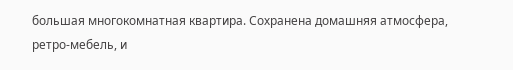большая многокомнатная квартира. Сохранена домашняя атмосфера, ретро-мебель, и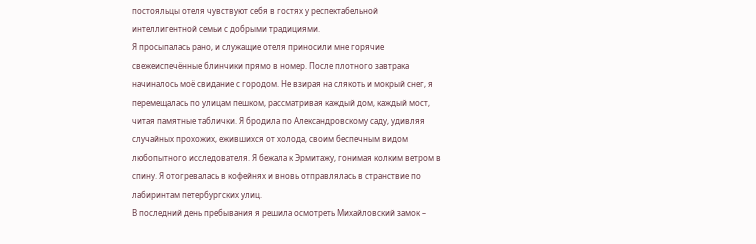постояльцы отеля чувствуют себя в гостях у респектабельной интеллигентной семьи с добрыми традициями.
Я просыпалась рано, и служащие отеля приносили мне горячие свежеиспечённые блинчики прямо в номер. После плотного завтрака начиналось моё свидание с городом. Не взирая на слякоть и мокрый снег, я перемещалась по улицам пешком, рассматривая каждый дом, каждый мост, читая памятные таблички. Я бродила по Александровскому саду, удивляя случайных прохожих, ежившихся от холода, своим беспечным видом любопытного исследователя. Я бежала к Эрмитажу, гонимая колким ветром в спину. Я отогревалась в кофейнях и вновь отправлялась в странствие по лабиринтам петербургских улиц.
В последний день пребывания я решила осмотреть Михайловский замок –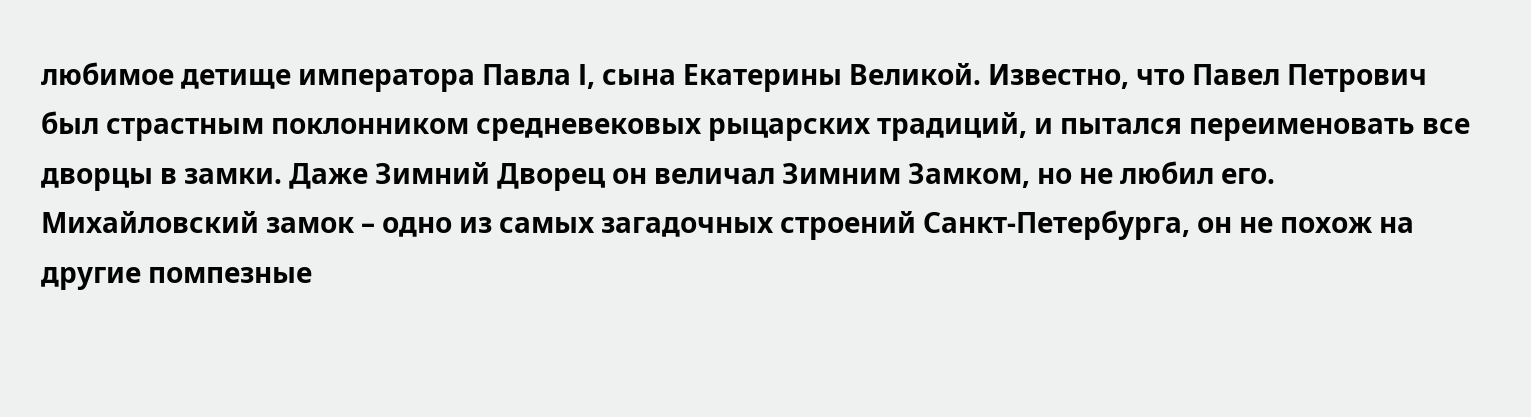любимое детище императора Павла І, сына Екатерины Великой. Известно, что Павел Петрович был страстным поклонником средневековых рыцарских традиций, и пытался переименовать все дворцы в замки. Даже Зимний Дворец он величал Зимним Замком, но не любил его.
Михайловский замок – одно из самых загадочных строений Санкт-Петербурга, он не похож на другие помпезные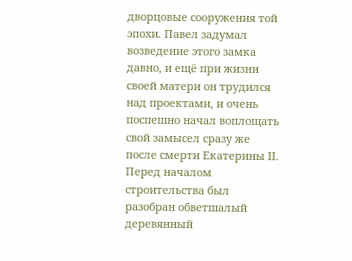дворцовые сооружения той эпохи. Павел задумал возведение этого замка давно, и ещё при жизни своей матери он трудился над проектами, и очень поспешно начал воплощать свой замысел сразу же после смерти Екатерины ІІ.
Перед началом строительства был разобран обветшалый деревянный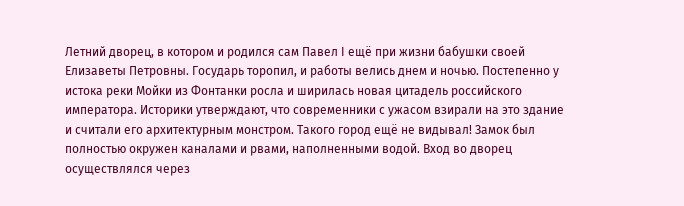Летний дворец, в котором и родился сам Павел І ещё при жизни бабушки своей Елизаветы Петровны. Государь торопил, и работы велись днем и ночью. Постепенно у истока реки Мойки из Фонтанки росла и ширилась новая цитадель российского императора. Историки утверждают, что современники с ужасом взирали на это здание и считали его архитектурным монстром. Такого город ещё не видывал! Замок был полностью окружен каналами и рвами, наполненными водой. Вход во дворец осуществлялся через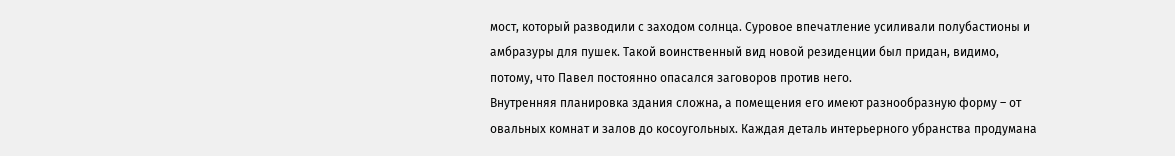мост, который разводили с заходом солнца. Суровое впечатление усиливали полубастионы и амбразуры для пушек. Такой воинственный вид новой резиденции был придан, видимо, потому, что Павел постоянно опасался заговоров против него.
Внутренняя планировка здания сложна, а помещения его имеют разнообразную форму – от овальных комнат и залов до косоугольных. Каждая деталь интерьерного убранства продумана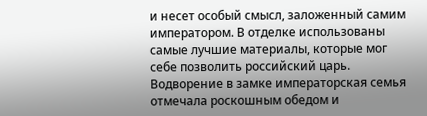и несет особый смысл, заложенный самим императором. В отделке использованы самые лучшие материалы, которые мог себе позволить российский царь. Водворение в замке императорская семья отмечала роскошным обедом и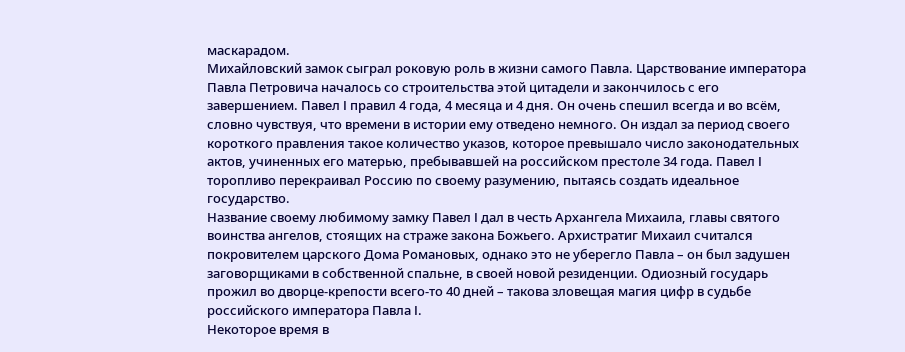маскарадом.
Михайловский замок сыграл роковую роль в жизни самого Павла. Царствование императора Павла Петровича началось со строительства этой цитадели и закончилось с его завершением. Павел І правил 4 года, 4 месяца и 4 дня. Он очень спешил всегда и во всём, словно чувствуя, что времени в истории ему отведено немного. Он издал за период своего короткого правления такое количество указов, которое превышало число законодательных актов, учиненных его матерью, пребывавшей на российском престоле 34 года. Павел І торопливо перекраивал Россию по своему разумению, пытаясь создать идеальное государство.
Название своему любимому замку Павел І дал в честь Архангела Михаила, главы святого воинства ангелов, стоящих на страже закона Божьего. Архистратиг Михаил считался покровителем царского Дома Романовых, однако это не уберегло Павла – он был задушен заговорщиками в собственной спальне, в своей новой резиденции. Одиозный государь прожил во дворце-крепости всего-то 40 дней – такова зловещая магия цифр в судьбе российского императора Павла І.
Некоторое время в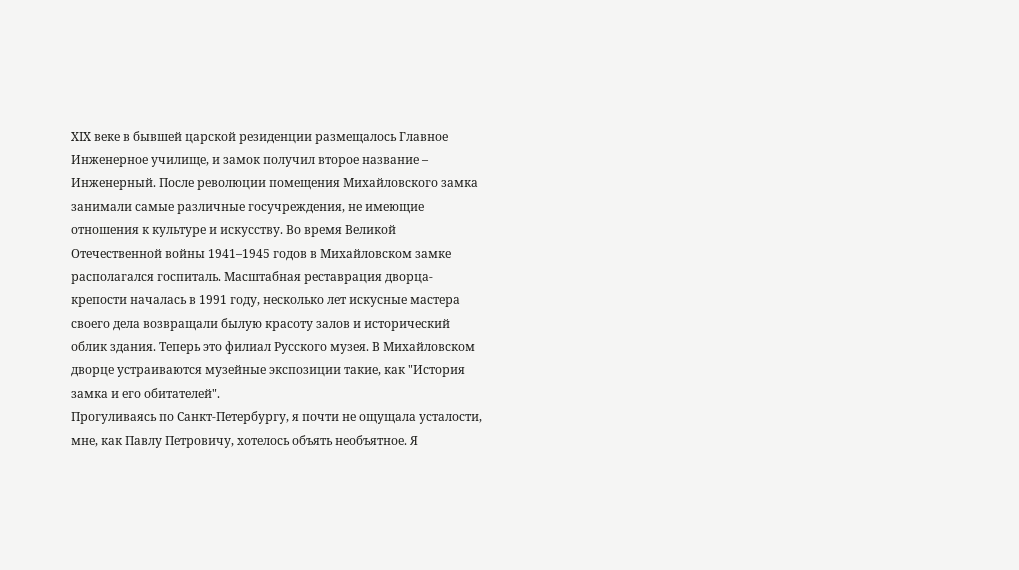XІX веке в бывшей царской резиденции размещалось Главное Инженерное училище, и замок получил второе название – Инженерный. После революции помещения Михайловского замка занимали самые различные госучреждения, не имеющие отношения к культуре и искусству. Во время Великой Отечественной войны 1941–1945 годов в Михайловском замке располагался госпиталь. Масштабная реставрация дворца-крепости началась в 1991 году, несколько лет искусные мастера своего дела возвращали былую красоту залов и исторический облик здания. Теперь это филиал Русского музея. В Михайловском дворце устраиваются музейные экспозиции такие, как "История замка и его обитателей".
Прогуливаясь по Санкт-Петербургу, я почти не ощущала усталости, мне, как Павлу Петровичу, хотелось объять необъятное. Я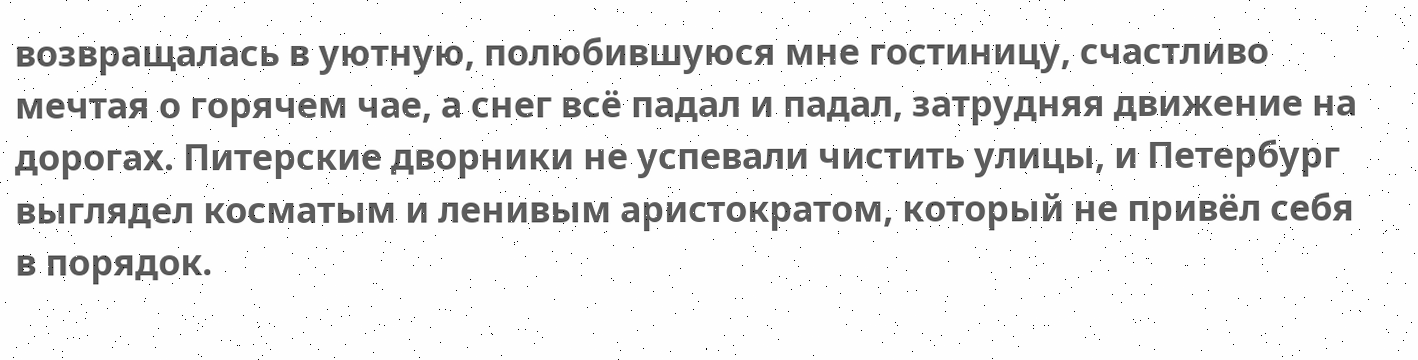возвращалась в уютную, полюбившуюся мне гостиницу, счастливо мечтая о горячем чае, а снег всё падал и падал, затрудняя движение на дорогах. Питерские дворники не успевали чистить улицы, и Петербург выглядел косматым и ленивым аристократом, который не привёл себя в порядок.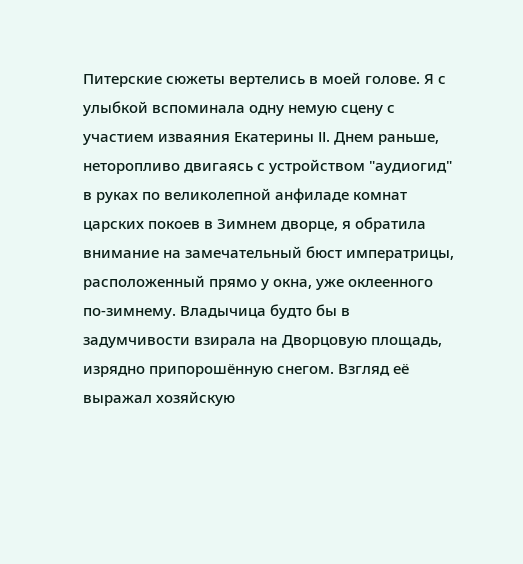Питерские сюжеты вертелись в моей голове. Я с улыбкой вспоминала одну немую сцену с участием изваяния Екатерины ІІ. Днем раньше, неторопливо двигаясь с устройством "аудиогид" в руках по великолепной анфиладе комнат царских покоев в Зимнем дворце, я обратила внимание на замечательный бюст императрицы, расположенный прямо у окна, уже оклеенного по-зимнему. Владычица будто бы в задумчивости взирала на Дворцовую площадь, изрядно припорошённую снегом. Взгляд её выражал хозяйскую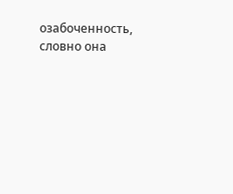озабоченность, словно она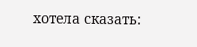хотела сказать: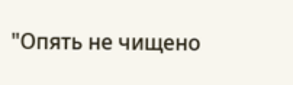"Опять не чищено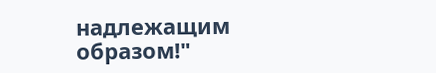надлежащим образом!"